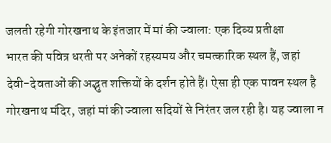जलती रहेगी गोरखनाथ के इंतजार में मां की ज्वाला: एक दिव्य प्रतीक्षा
भारत की पवित्र धरती पर अनेकों रहस्यमय और चमत्कारिक स्थल हैं, जहां देवी-देवताओं की अद्भुत शक्तियों के दर्शन होते हैं। ऐसा ही एक पावन स्थल है गोरखनाथ मंदिर, जहां मां की ज्वाला सदियों से निरंतर जल रही है। यह ज्वाला न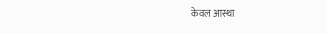केवल आस्था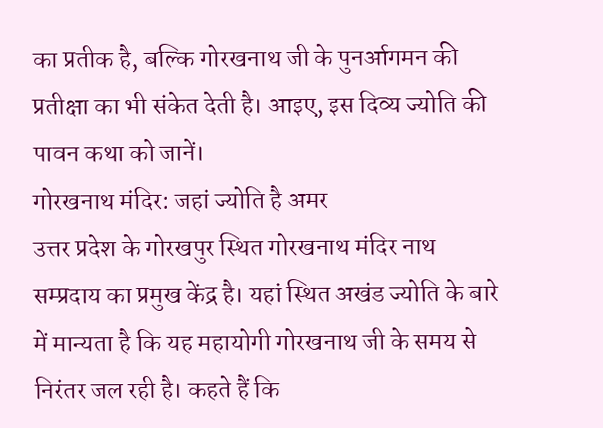का प्रतीक है, बल्कि गोरखनाथ जी के पुनर्आगमन की प्रतीक्षा का भी संकेत देती है। आइए, इस दिव्य ज्योति की पावन कथा को जानें।
गोरखनाथ मंदिर: जहां ज्योति है अमर
उत्तर प्रदेश के गोरखपुर स्थित गोरखनाथ मंदिर नाथ सम्प्रदाय का प्रमुख केंद्र है। यहां स्थित अखंड ज्योति के बारे में मान्यता है कि यह महायोगी गोरखनाथ जी के समय से निरंतर जल रही है। कहते हैं कि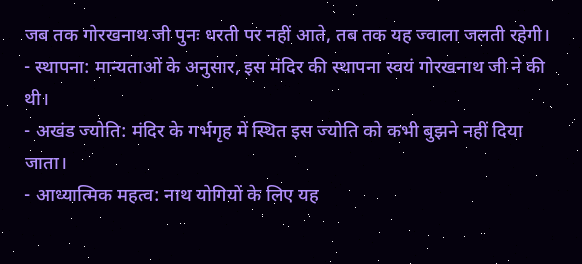जब तक गोरखनाथ जी पुनः धरती पर नहीं आते, तब तक यह ज्वाला जलती रहेगी।
- स्थापना: मान्यताओं के अनुसार, इस मंदिर की स्थापना स्वयं गोरखनाथ जी ने की थी।
- अखंड ज्योति: मंदिर के गर्भगृह में स्थित इस ज्योति को कभी बुझने नहीं दिया जाता।
- आध्यात्मिक महत्व: नाथ योगियों के लिए यह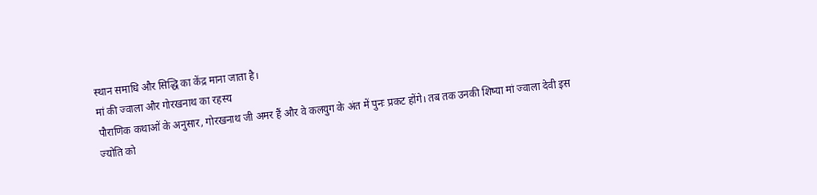स्थान समाधि और सिद्धि का केंद्र माना जाता है।
मां की ज्वाला और गोरखनाथ का रहस्य
पौराणिक कथाओं के अनुसार, गोरखनाथ जी अमर हैं और वे कलयुग के अंत में पुनः प्रकट होंगे। तब तक उनकी शिष्या मां ज्वाला देवी इस ज्योति को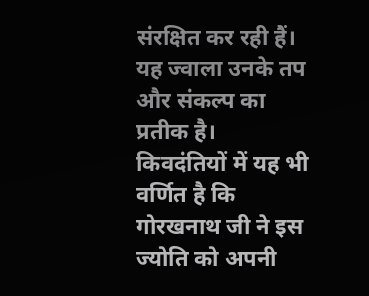संरक्षित कर रही हैं। यह ज्वाला उनके तप और संकल्प का प्रतीक है।
किवदंतियों में यह भी वर्णित है कि गोरखनाथ जी ने इस ज्योति को अपनी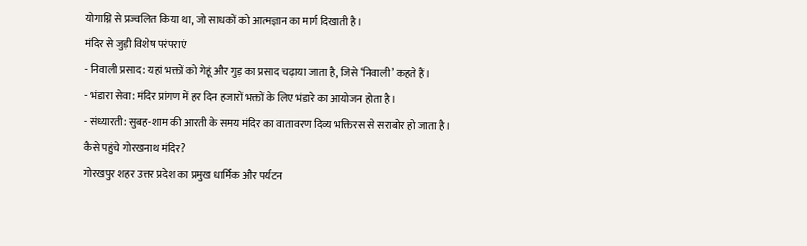योगाग्नि से प्रज्वलित किया था, जो साधकों को आत्मज्ञान का मार्ग दिखाती है।
मंदिर से जुड़ी विशेष परंपराएं
- निवाली प्रसाद: यहां भक्तों को गेहूं और गुड़ का प्रसाद चढ़ाया जाता है, जिसे ‘निवाली’ कहते हैं।
- भंडारा सेवा: मंदिर प्रांगण में हर दिन हजारों भक्तों के लिए भंडारे का आयोजन होता है।
- संध्यारती: सुबह-शाम की आरती के समय मंदिर का वातावरण दिव्य भक्तिरस से सराबोर हो जाता है।
कैसे पहुंचे गोरखनाथ मंदिर?
गोरखपुर शहर उत्तर प्रदेश का प्रमुख धार्मिक और पर्यटन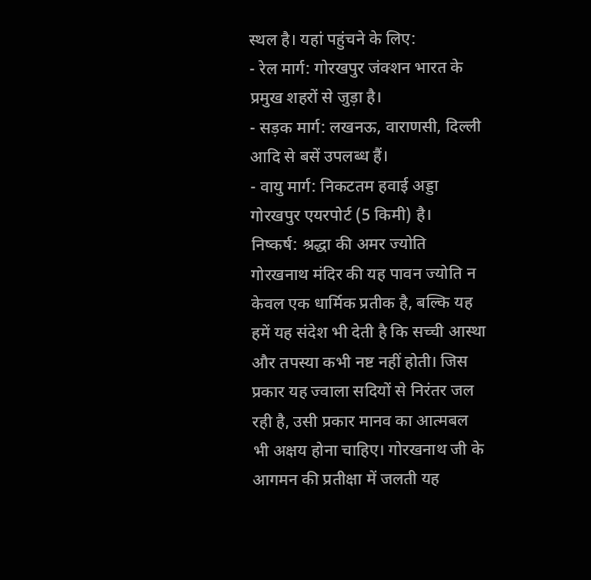स्थल है। यहां पहुंचने के लिए:
- रेल मार्ग: गोरखपुर जंक्शन भारत के प्रमुख शहरों से जुड़ा है।
- सड़क मार्ग: लखनऊ, वाराणसी, दिल्ली आदि से बसें उपलब्ध हैं।
- वायु मार्ग: निकटतम हवाई अड्डा गोरखपुर एयरपोर्ट (5 किमी) है।
निष्कर्ष: श्रद्धा की अमर ज्योति
गोरखनाथ मंदिर की यह पावन ज्योति न केवल एक धार्मिक प्रतीक है, बल्कि यह हमें यह संदेश भी देती है कि सच्ची आस्था और तपस्या कभी नष्ट नहीं होती। जिस प्रकार यह ज्वाला सदियों से निरंतर जल रही है, उसी प्रकार मानव का आत्मबल भी अक्षय होना चाहिए। गोरखनाथ जी के आगमन की प्रतीक्षा में जलती यह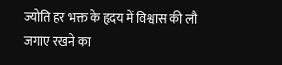ज्योति हर भक्त के हृदय में विश्वास की लौ जगाए रखने का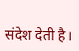संदेश देती है।